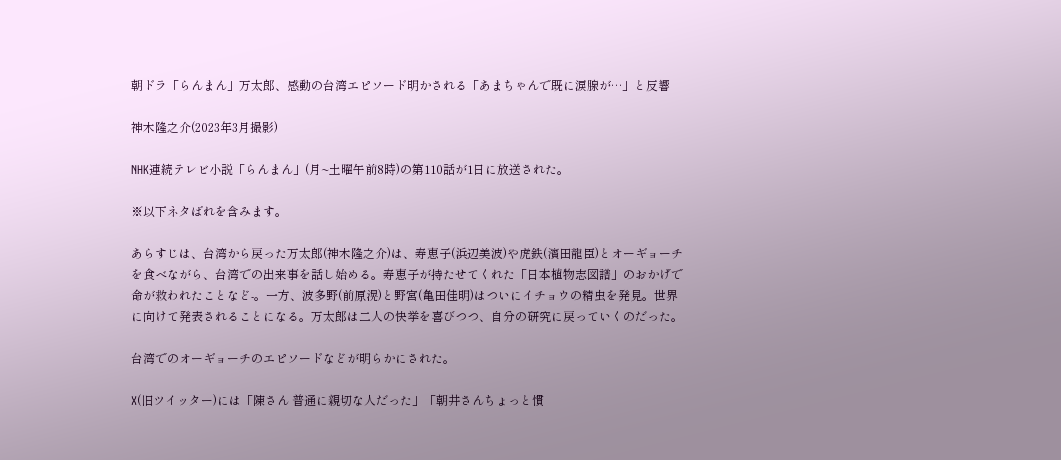朝ドラ「らんまん」万太郎、感動の台湾エピソード明かされる「あまちゃんで既に涙腺が…」と反響

神木隆之介(2023年3月撮影)

NHK連続テレビ小説「らんまん」(月~土曜午前8時)の第110話が1日に放送された。

※以下ネタばれを含みます。

あらすじは、台湾から戻った万太郎(神木隆之介)は、寿恵子(浜辺美波)や虎鉄(濱田龍臣)とオーギョーチを食べながら、台湾での出来事を話し始める。寿恵子が持たせてくれた「日本植物志図譜」のおかげで命が救われたことなど-。一方、波多野(前原滉)と野宮(亀田佳明)はついにイチョウの精虫を発見。世界に向けて発表されることになる。万太郎は二人の快挙を喜びつつ、自分の研究に戻っていくのだった。

台湾でのオーギョーチのエピソードなどが明らかにされた。

X(旧ツイッター)には「陳さん 普通に親切な人だった」「朝井さんちょっと慣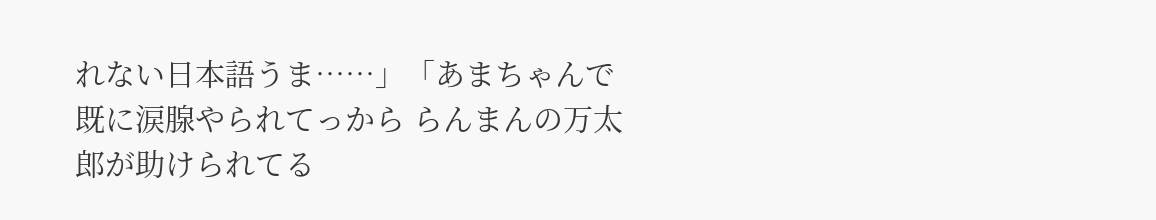れない日本語うま……」「あまちゃんで既に涙腺やられてっから らんまんの万太郎が助けられてる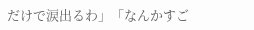だけで涙出るわ」「なんかすご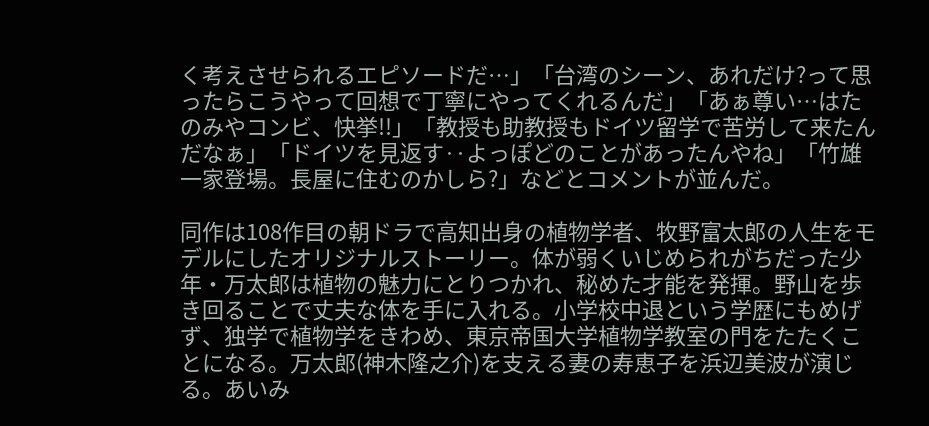く考えさせられるエピソードだ…」「台湾のシーン、あれだけ?って思ったらこうやって回想で丁寧にやってくれるんだ」「あぁ尊い…はたのみやコンビ、快挙!!」「教授も助教授もドイツ留学で苦労して来たんだなぁ」「ドイツを見返す‥よっぽどのことがあったんやね」「竹雄一家登場。長屋に住むのかしら?」などとコメントが並んだ。

同作は108作目の朝ドラで高知出身の植物学者、牧野富太郎の人生をモデルにしたオリジナルストーリー。体が弱くいじめられがちだった少年・万太郎は植物の魅力にとりつかれ、秘めた才能を発揮。野山を歩き回ることで丈夫な体を手に入れる。小学校中退という学歴にもめげず、独学で植物学をきわめ、東京帝国大学植物学教室の門をたたくことになる。万太郎(神木隆之介)を支える妻の寿恵子を浜辺美波が演じる。あいみ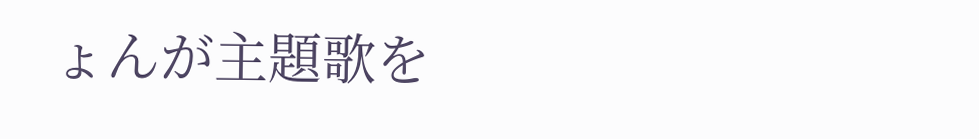ょんが主題歌を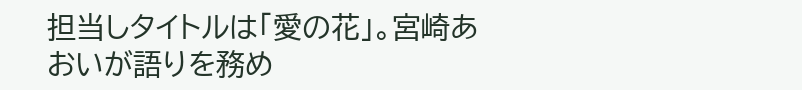担当しタイトルは「愛の花」。宮崎あおいが語りを務め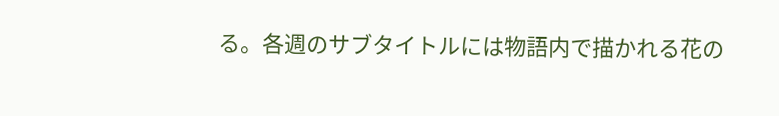る。各週のサブタイトルには物語内で描かれる花の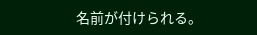名前が付けられる。